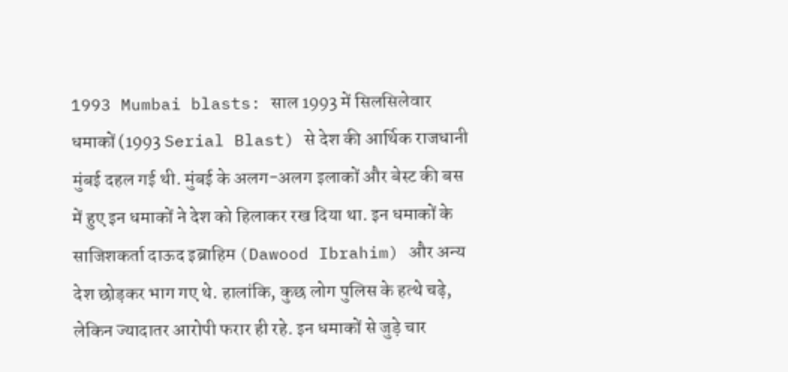1993 Mumbai blasts: साल 1993 में सिलसिलेवार धमाकों (1993 Serial Blast) से देश की आर्थिक राजधानी मुंबई दहल गई थी. मुंबई के अलग-अलग इलाकों और बेस्ट की बस में हुए इन धमाकों ने देश को हिलाकर रख दिया था. इन धमाकों के साजिशकर्ता दाऊद इब्राहिम (Dawood Ibrahim) और अन्य देश छोड़कर भाग गए थे. हालांकि, कुछ लोग पुलिस के हत्थे चढ़े, लेकिन ज्यादातर आरोपी फरार ही रहे. इन धमाकों से जुड़े चार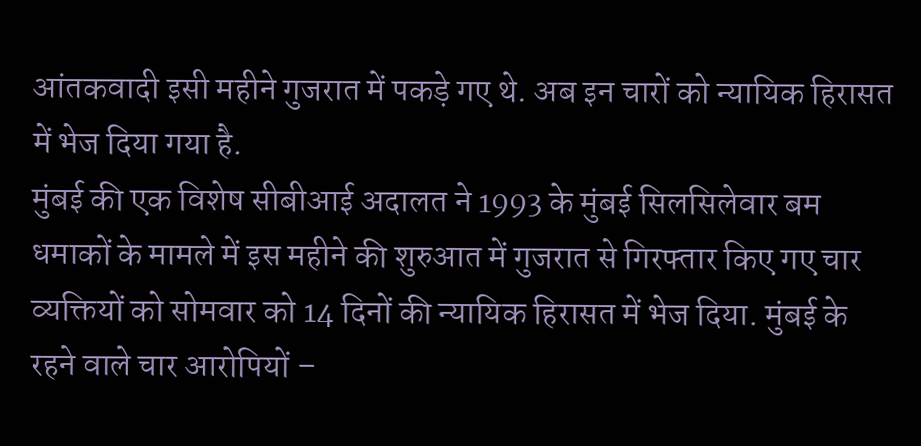आंतकवादी इसी महीने गुजरात में पकड़े गए थे. अब इन चारों को न्यायिक हिरासत में भेज दिया गया है.
मुंबई की एक विशेष सीबीआई अदालत ने 1993 के मुंबई सिलसिलेवार बम धमाकों के मामले में इस महीने की शुरुआत में गुजरात से गिरफ्तार किए गए चार व्यक्तियों को सोमवार को 14 दिनों की न्यायिक हिरासत में भेज दिया. मुंबई के रहने वाले चार आरोपियों –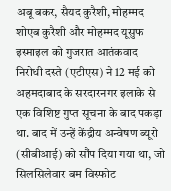अबू बकर, सैयद कुरैशी, मोहम्मद शोएब कुरैशी और मोहम्मद यूसुफ इस्माइल को गुजरात आतंकवाद निरोधी दस्ते (एटीएस) ने 12 मई को अहमदाबाद के सरदारनगर इलाके से एक विशिष्ट गुप्त सूचना के बाद पकड़ा था. बाद में उन्हें केंद्रीय अन्वेषण ब्यूरो (सीबीआई) को सौंप दिया गया था, जो सिलसिलेवार बम विस्फोट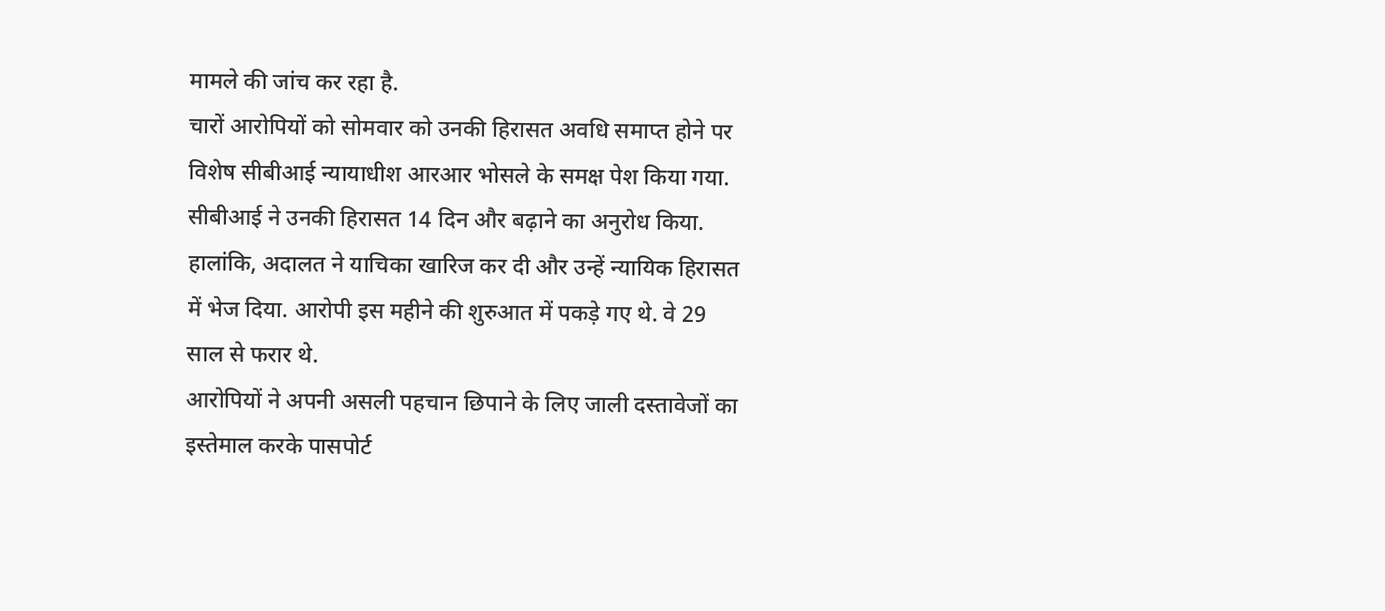मामले की जांच कर रहा है.
चारों आरोपियों को सोमवार को उनकी हिरासत अवधि समाप्त होने पर विशेष सीबीआई न्यायाधीश आरआर भोसले के समक्ष पेश किया गया. सीबीआई ने उनकी हिरासत 14 दिन और बढ़ाने का अनुरोध किया. हालांकि, अदालत ने याचिका खारिज कर दी और उन्हें न्यायिक हिरासत में भेज दिया. आरोपी इस महीने की शुरुआत में पकड़े गए थे. वे 29 साल से फरार थे.
आरोपियों ने अपनी असली पहचान छिपाने के लिए जाली दस्तावेजों का इस्तेमाल करके पासपोर्ट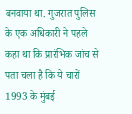बनवाया था. गुजरात पुलिस के एक अधिकारी ने पहले कहा था कि प्रारंभिक जांच से पता चला है कि ये चारों 1993 के मुंबई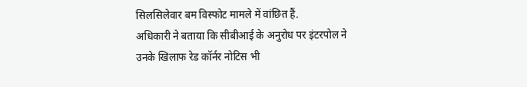सिलसिलेवार बम विस्फोट मामले में वांछित हैं.
अधिकारी ने बताया कि सीबीआई के अनुरोध पर इंटरपोल ने उनके खिलाफ रेड कॉर्नर नोटिस भी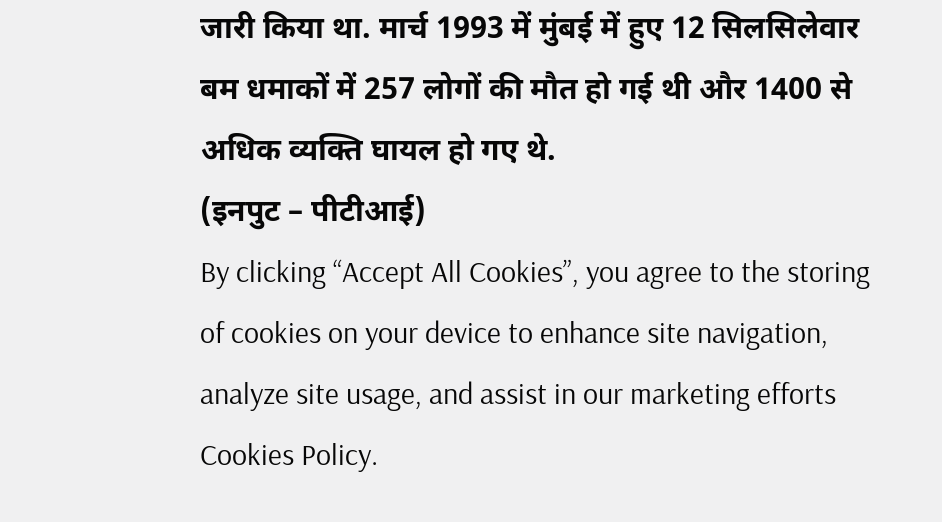जारी किया था. मार्च 1993 में मुंबई में हुए 12 सिलसिलेवार बम धमाकों में 257 लोगों की मौत हो गई थी और 1400 से अधिक व्यक्ति घायल हो गए थे.
(इनपुट – पीटीआई)
By clicking “Accept All Cookies”, you agree to the storing of cookies on your device to enhance site navigation, analyze site usage, and assist in our marketing efforts Cookies Policy.